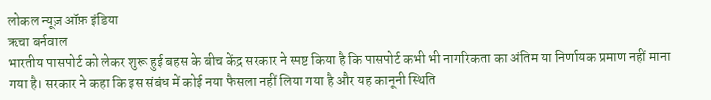लोकल न्यूज़ ऑफ़ इंडिया
ऋचा बर्नवाल
भारतीय पासपोर्ट को लेकर शुरू हुई बहस के बीच केंद्र सरकार ने स्पष्ट किया है कि पासपोर्ट कभी भी नागरिकता का अंतिम या निर्णायक प्रमाण नहीं माना गया है। सरकार ने कहा कि इस संबंध में कोई नया फैसला नहीं लिया गया है और यह कानूनी स्थिति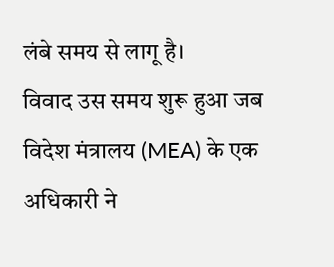लंबे समय से लागू है।
विवाद उस समय शुरू हुआ जब विदेश मंत्रालय (MEA) के एक अधिकारी ने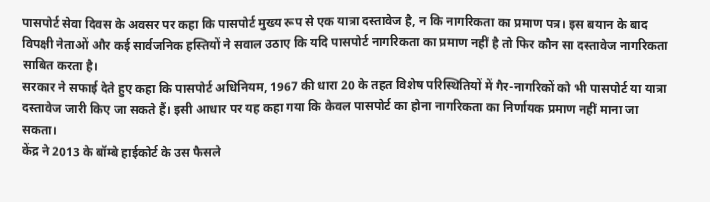पासपोर्ट सेवा दिवस के अवसर पर कहा कि पासपोर्ट मुख्य रूप से एक यात्रा दस्तावेज है, न कि नागरिकता का प्रमाण पत्र। इस बयान के बाद विपक्षी नेताओं और कई सार्वजनिक हस्तियों ने सवाल उठाए कि यदि पासपोर्ट नागरिकता का प्रमाण नहीं है तो फिर कौन सा दस्तावेज नागरिकता साबित करता है।
सरकार ने सफाई देते हुए कहा कि पासपोर्ट अधिनियम, 1967 की धारा 20 के तहत विशेष परिस्थितियों में गैर-नागरिकों को भी पासपोर्ट या यात्रा दस्तावेज जारी किए जा सकते हैं। इसी आधार पर यह कहा गया कि केवल पासपोर्ट का होना नागरिकता का निर्णायक प्रमाण नहीं माना जा सकता।
केंद्र ने 2013 के बॉम्बे हाईकोर्ट के उस फैसले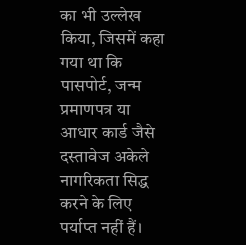का भी उल्लेख किया, जिसमें कहा गया था कि पासपोर्ट, जन्म प्रमाणपत्र या आधार कार्ड जैसे दस्तावेज अकेले नागरिकता सिद्ध करने के लिए पर्याप्त नहीं हैं।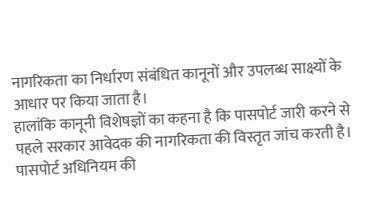नागरिकता का निर्धारण संबंधित कानूनों और उपलब्ध साक्ष्यों के आधार पर किया जाता है।
हालांकि कानूनी विशेषज्ञों का कहना है कि पासपोर्ट जारी करने से पहले सरकार आवेदक की नागरिकता की विस्तृत जांच करती है। पासपोर्ट अधिनियम की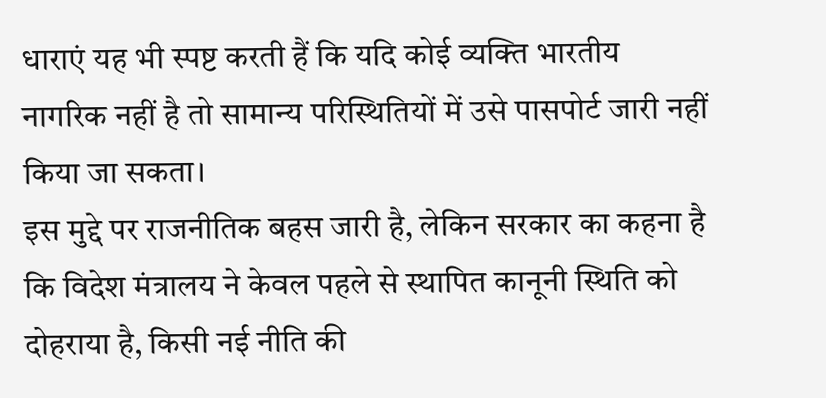धाराएं यह भी स्पष्ट करती हैं कि यदि कोई व्यक्ति भारतीय नागरिक नहीं है तो सामान्य परिस्थितियों में उसे पासपोर्ट जारी नहीं किया जा सकता।
इस मुद्दे पर राजनीतिक बहस जारी है, लेकिन सरकार का कहना है कि विदेश मंत्रालय ने केवल पहले से स्थापित कानूनी स्थिति को दोहराया है, किसी नई नीति की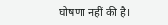घोषणा नहीं की है।